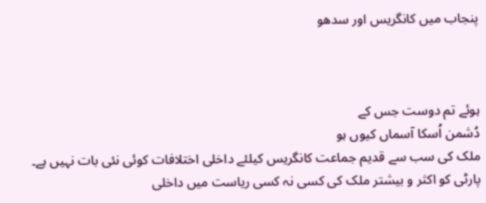پنجاب میں کانگریس اور سدھو



ہوئے تم دوست جس کے
دُشمن اُسکا آسماں کیوں ہو
ملک کی سب سے قدیم جماعت کانگریس کیلئے داخلی اختلافات کوئی نئی بات نہیں ہے۔ پارٹی کو اکثر و بیشتر ملک کی کسی نہ کسی ریاست میں داخلی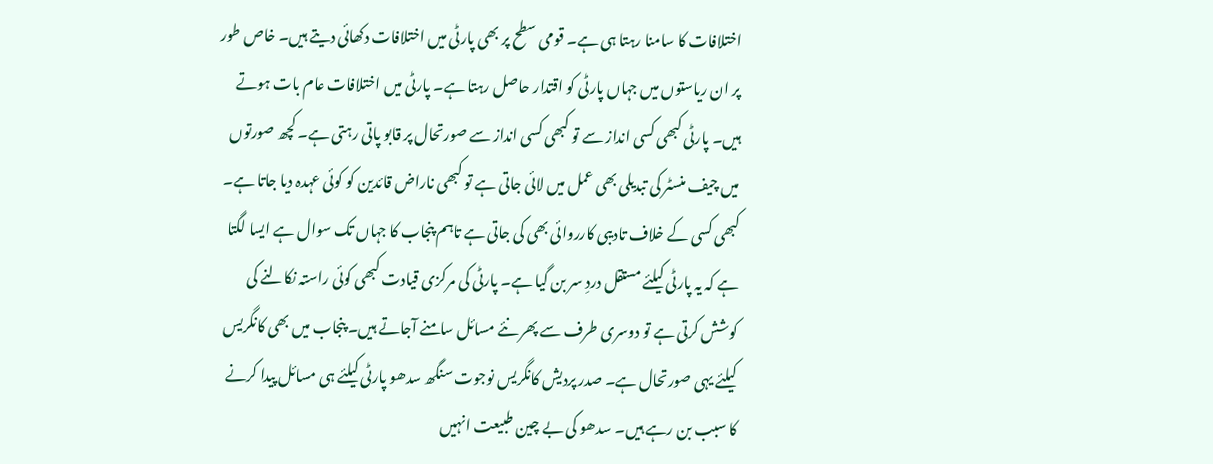اختلافات کا سامنا رہتا ہی ہے۔ قومی سطح پر بھی پارٹی میں اختلافات دکھائی دیتے ہیں۔ خاص طور پر ان ریاستوں میں جہاں پارٹی کو اقتدار حاصل رہتا ہے۔ پارٹی میں اختلافات عام بات ہوتے ہیں۔ پارٹی کبھی کسی انداز سے تو کبھی کسی انداز سے صورتحال پر قابو پاتی رہتی ہے۔ کچھ صورتوں میں چیف منسٹر کی تبدیلی بھی عمل میں لائی جاتی ہے تو کبھی ناراض قائدین کو کوئی عہدہ دیا جاتا ہے۔ کبھی کسی کے خلاف تادیبی کارروائی بھی کی جاتی ہے تاہم پنجاب کا جہاں تک سوال ہے ایسا لگتا ہے کہ یہ پارٹی کیلئے مستقل دردِ سر بن گیا ہے۔ پارٹی کی مرکزی قیادت کبھی کوئی راستہ نکالنے کی کوشش کرتی ہے تو دوسری طرف سے پھر نئے مسائل سامنے آجاتے ہیں۔ پنجاب میں بھی کانگریس کیلئے یہی صورتحال ہے۔ صدر پردیش کانگریس نوجوت سنگھ سدھو پارٹی کیلئے ہی مسائل پیدا کرنے کا سبب بن رہے ہیں۔ سدھو کی بے چین طبیعت انہیں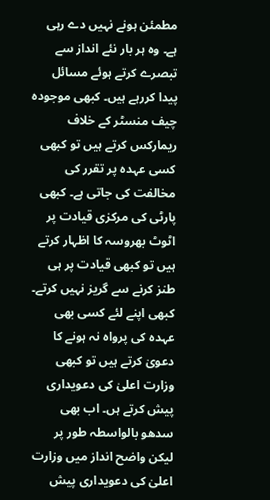مطمئن ہونے نہیں دے رہی ہے۔ وہ ہر بار نئے انداز سے تبصرے کرتے ہوئے مسائل پیدا کررہے ہیں۔ کبھی موجودہ چیف منسٹر کے خلاف ریمارکس کرتے ہیں تو کبھی کسی عہدہ پر تقرر کی مخالفت کی جاتی ہے۔ کبھی پارٹی کی مرکزی قیادت پر اٹوٹ بھروسہ کا اظہار کرتے ہیں تو کبھی قیادت پر ہی طنز کرنے سے گریز نہیں کرتے۔ کبھی اپنے لئے کسی بھی عہدہ کی پرواہ نہ ہونے کا دعویٰ کرتے ہیں تو کبھی وزارت اعلیٰ کی دعویداری پیش کرتے ہں۔ اب بھی سدھو بالواسطہ طور پر لیکن واضح انداز میں وزارت اعلیٰ کی دعویداری پیش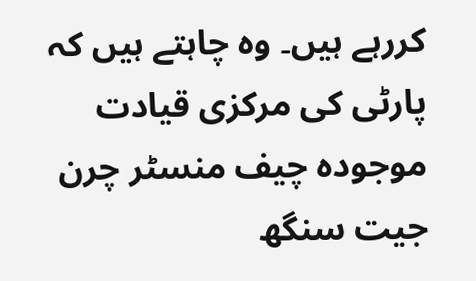کررہے ہیں۔ وہ چاہتے ہیں کہ پارٹی کی مرکزی قیادت موجودہ چیف منسٹر چرن جیت سنگھ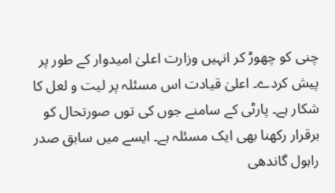چنی کو چھوڑ کر انہیں وزارت اعلیٰ امیدوار کے طور پر پیش کردے۔ اعلیٰ قیادت اس مسئلہ پر لیت و لعل کا شکار ہے۔ پارٹی کے سامنے جوں کی توں صورتحال کو برقرار رکھنا بھی ایک مسئلہ ہے۔ ایسے میں سابق صدر راہول گاندھی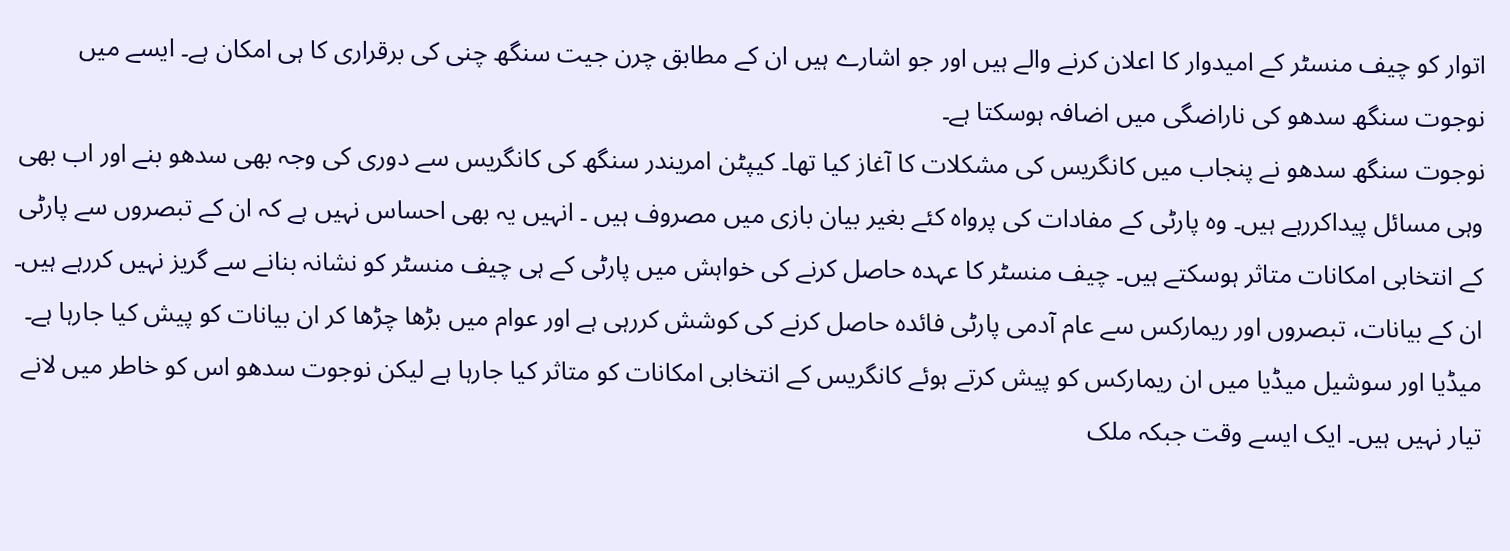اتوار کو چیف منسٹر کے امیدوار کا اعلان کرنے والے ہیں اور جو اشارے ہیں ان کے مطابق چرن جیت سنگھ چنی کی برقراری کا ہی امکان ہے۔ ایسے میں نوجوت سنگھ سدھو کی ناراضگی میں اضافہ ہوسکتا ہے۔
نوجوت سنگھ سدھو نے پنجاب میں کانگریس کی مشکلات کا آغاز کیا تھا۔ کیپٹن امریندر سنگھ کی کانگریس سے دوری کی وجہ بھی سدھو بنے اور اب بھی وہی مسائل پیداکررہے ہیں۔ وہ پارٹی کے مفادات کی پرواہ کئے بغیر بیان بازی میں مصروف ہیں ۔ انہیں یہ بھی احساس نہیں ہے کہ ان کے تبصروں سے پارٹی کے انتخابی امکانات متاثر ہوسکتے ہیں۔ چیف منسٹر کا عہدہ حاصل کرنے کی خواہش میں پارٹی کے ہی چیف منسٹر کو نشانہ بنانے سے گریز نہیں کررہے ہیں۔ ان کے بیانات، تبصروں اور ریمارکس سے عام آدمی پارٹی فائدہ حاصل کرنے کی کوشش کررہی ہے اور عوام میں بڑھا چڑھا کر ان بیانات کو پیش کیا جارہا ہے۔ میڈیا اور سوشیل میڈیا میں ان ریمارکس کو پیش کرتے ہوئے کانگریس کے انتخابی امکانات کو متاثر کیا جارہا ہے لیکن نوجوت سدھو اس کو خاطر میں لانے تیار نہیں ہیں۔ ایک ایسے وقت جبکہ ملک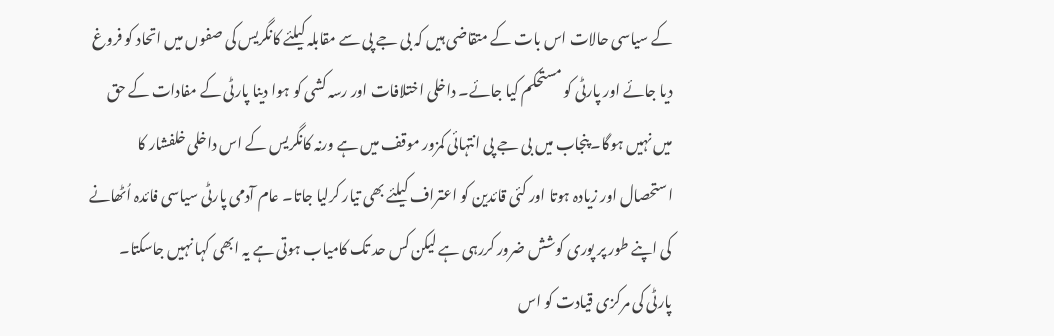کے سیاسی حالات اس بات کے متقاضی ہیں کہ بی جے پی سے مقابلہ کیلئے کانگریس کی صفوں میں اتحاد کو فروغ دیا جائے اور پارٹی کو مستحکم کیا جائے۔ داخلی اختلافات اور رسہ کشی کو ہوا دینا پارٹی کے مفادات کے حق میں نہیں ہوگا۔ پنجاب میں بی جے پی انتہائی کمزور موقف میں ہے ورنہ کانگریس کے اس داخلی خلفشار کا استحصال اور زیادہ ہوتا اور کئی قائدین کو اعتراف کیلئے بھی تیار کرلیا جاتا۔ عام آدمی پارٹی سیاسی فائدہ اُٹھانے کی اپنے طور پر پوری کوشش ضرور کررہی ہے لیکن کس حد تک کامیاب ہوتی ہے یہ ابھی کہا نہیں جاسکتا۔
پارٹی کی مرکزی قیادت کو اس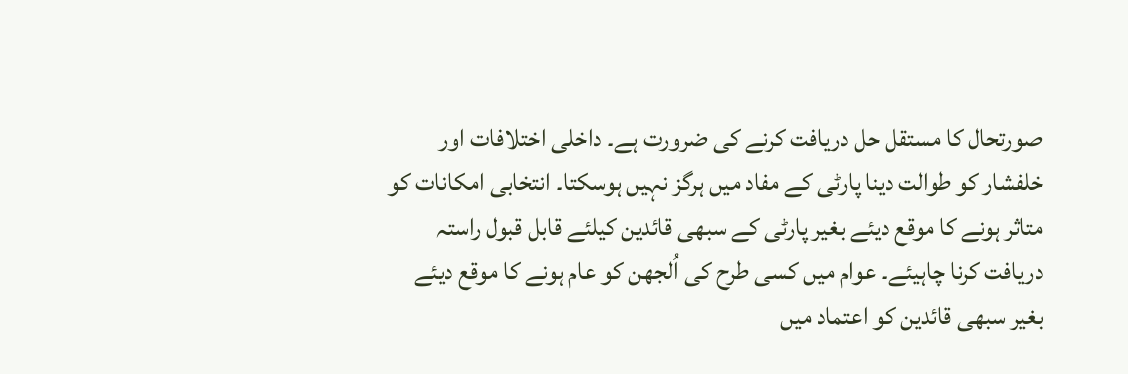صورتحال کا مستقل حل دریافت کرنے کی ضرورت ہے۔ داخلی اختلافات اور خلفشار کو طوالت دینا پارٹی کے مفاد میں ہرگز نہیں ہوسکتا۔ انتخابی امکانات کو متاثر ہونے کا موقع دیئے بغیر پارٹی کے سبھی قائدین کیلئے قابل قبول راستہ دریافت کرنا چاہیئے۔ عوام میں کسی طرح کی اُلجھن کو عام ہونے کا موقع دیئے بغیر سبھی قائدین کو اعتماد میں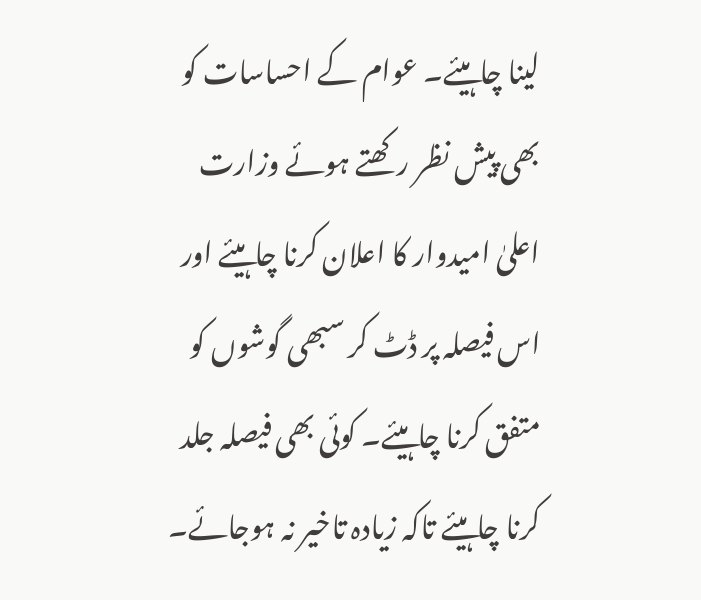لینا چاہیئے۔ عوام کے احساسات کو بھی پیش نظر رکھتے ہوئے وزارت اعلیٰ امیدوار کا اعلان کرنا چاہیئے اور اس فیصلہ پر ڈٹ کر سبھی گوشوں کو متفق کرنا چاہیئے۔ کوئی بھی فیصلہ جلد کرنا چاہیئے تاکہ زیادہ تاخیر نہ ہوجائے۔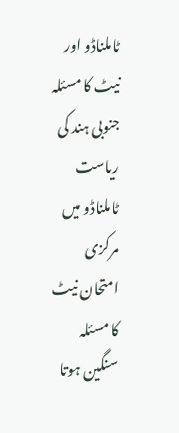ٹاملناڈو اور نیٹ کا مسئلہ
جنوبی ہند کی ریاست ٹاملناڈو میں مرکزی امتحان نیٹ کا مسئلہ سنگین ہوتا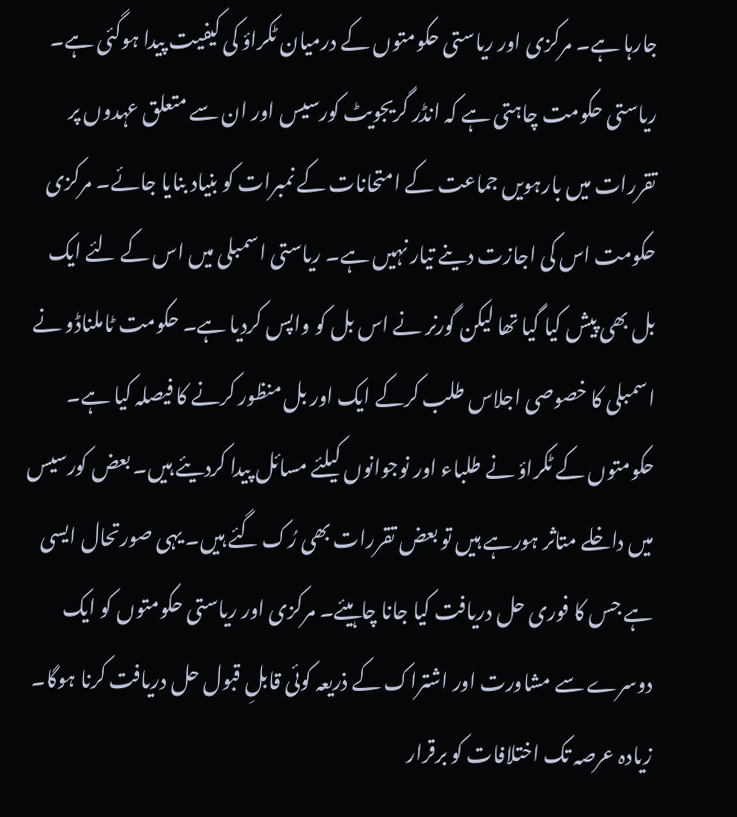جارہا ہے۔ مرکزی اور ریاستی حکومتوں کے درمیان ٹکراؤ کی کیفیت پیدا ہوگئی ہے۔ ریاستی حکومت چاہتی ہے کہ انڈر گریجویٹ کورسیس اور ان سے متعلق عہدوں پر تقررات میں بارہویں جماعت کے امتحانات کے نمبرات کو بنیاد بنایا جائے۔ مرکزی حکومت اس کی اجازت دینے تیار نہیں ہے۔ ریاستی اسمبلی میں اس کے لئے ایک بل بھی پیش کیا گیا تھا لیکن گورنر نے اس بل کو واپس کردیا ہے۔ حکومت ٹاملناڈو نے اسمبلی کا خصوصی اجلاس طلب کرکے ایک اور بل منظور کرنے کا فیصلہ کیا ہے۔ حکومتوں کے ٹکراؤ نے طلباء اور نوجوانوں کیلئے مسائل پیدا کردیئے ہیں۔ بعض کورسیس میں داخلے متاثر ہورہے ہیں تو بعض تقررات بھی رُک گئے ہیں۔ یہی صورتحال ایسی ہے جس کا فوری حل دریافت کیا جانا چاہیئے۔ مرکزی اور ریاستی حکومتوں کو ایک دوسرے سے مشاورت اور اشتراک کے ذریعہ کوئی قابلِ قبول حل دریافت کرنا ہوگا۔ زیادہ عرصہ تک اختلافات کو برقرار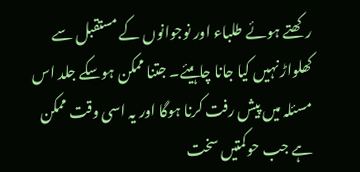رکھتے ہوئے طلباء اور نوجوانوں کے مستقبل سے کھلواڑ نہیں کیا جانا چاہیئے۔ جتنا ممکن ہوسکے جلد اس مسئلہ میں پیش رفت کرنا ہوگا اور یہ اسی وقت ممکن ہے جب حوکمتیں سخت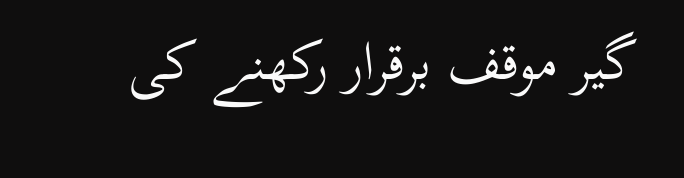گیر موقف برقرار رکھنے کی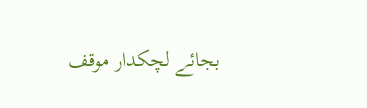بجائے لچکدار موقف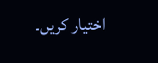اختیار کریں۔